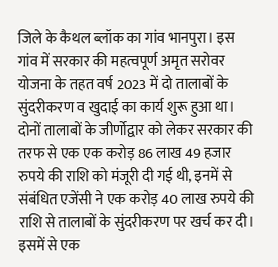जिले के कैथल ब्लॉक का गांव भानपुरा। इस गांव में सरकार की महत्वपूर्ण अमृत सरोवर योजना के तहत वर्ष 2023 में दो तालाबों के सुंदरीकरण व खुदाई का कार्य शुरू हुआ था।
दोनों तालाबों के जीर्णोद्वार को लेकर सरकार की तरफ से एक एक करोड़ 86 लाख 49 हजार रुपये की राशि को मंजूरी दी गई थी, इनमें से संबंधित एजेंसी ने एक करोड़ 40 लाख रुपये की राशि से तालाबों के सुंदरीकरण पर खर्च कर दी। इसमें से एक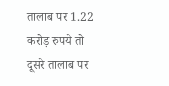तालाब पर 1.22 करोड़ रुपये तो दूसरे तालाब पर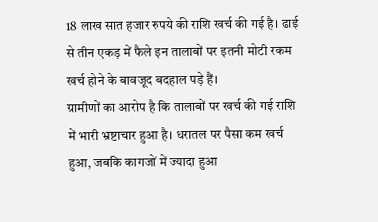18 लाख सात हजार रुपये की राशि खर्च की गई है। ढाई से तीन एकड़ में फैले इन तालाबों पर इतनी मोटी रकम खर्च होने के बावजूद बदहाल पड़े हैं।
ग्रामीणों का आरोप है कि तालाबों पर खर्च की गई राशि में भारी भ्रष्टाचार हुआ है। धरातल पर पैसा कम खर्च हुआ, जबकि कागजों में ज्यादा हुआ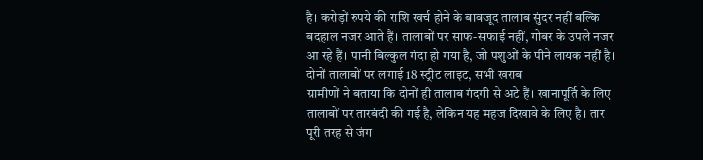है। करोड़ों रुपये की राशि खर्च होने के बावजूद तालाब सुंदर नहीं बल्कि बदहाल नजर आते हैं। तालाबों पर साफ-सफाई नहीं, गोबर के उपले नजर आ रहे हैं। पानी बिल्कुल गंदा हो गया है, जो पशुओं के पीने लायक नहीं है।
दोनों तालाबों पर लगाई 18 स्ट्रीट लाइट, सभी खराब
ग्रामीणों ने बताया कि दोनों ही तालाब गंदगी से अटे हैं। खानापूर्ति के लिए तालाबों पर तारबंदी की गई है, लेकिन यह महज दिखावे के लिए है। तार पूरी तरह से जंग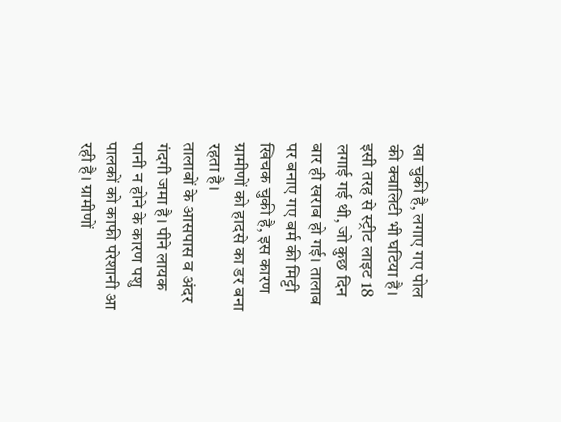खा चुकी है, लगाए गए पोल की क्वालिटी भी घटिया है।
इसी तरह से स्ट्रीट लाइट 18 लगाई गई थी, जो कुछ दिन बार ही खराब हो गई। तालाब पर बनाए गए बर्म की मिट्टी खिचक चुकी है, इस कारण ग्रामीणों को हादसे का डर बना रहता है।
तालाबों के आसपास व अंदर गंदगी जमा है। पीने लायक पानी न होने के कारण पशु पालकों को काफी परेशानी आ रही है। ग्रामीणों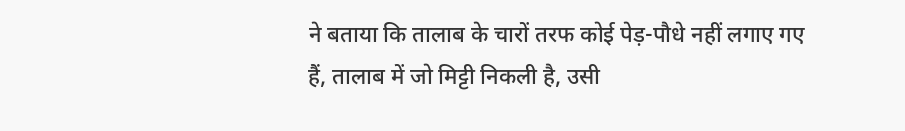ने बताया कि तालाब के चारों तरफ कोई पेड़-पौधे नहीं लगाए गए हैं, तालाब में जो मिट्टी निकली है, उसी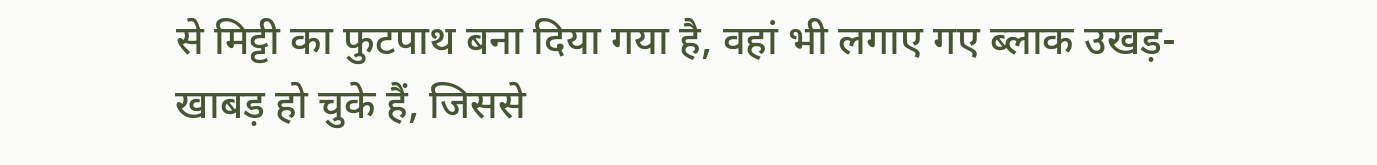से मिट्टी का फुटपाथ बना दिया गया है, वहां भी लगाए गए ब्लाक उखड़-खाबड़ हो चुके हैं, जिससे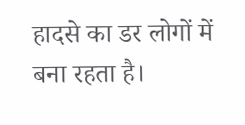हादसे का डर लोगों में बना रहता है।